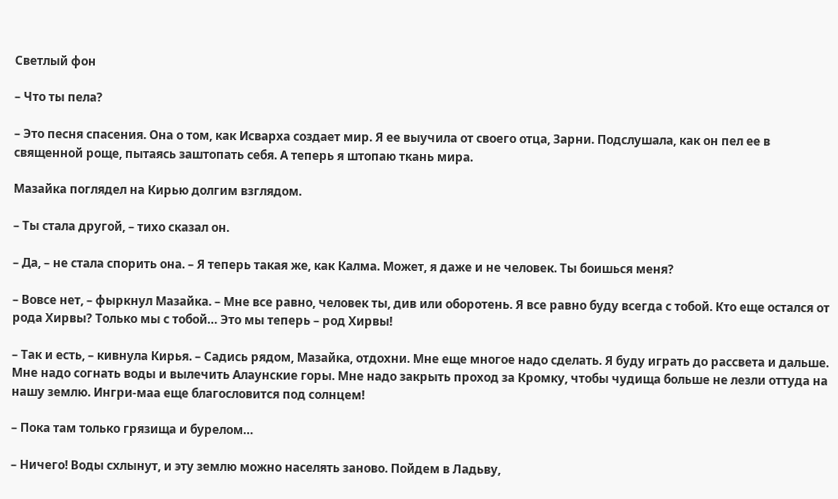Светлый фон

– Что ты пела?

– Это песня спасения. Она о том, как Исварха создает мир. Я ее выучила от своего отца, Зарни. Подслушала, как он пел ее в священной роще, пытаясь заштопать себя. А теперь я штопаю ткань мира.

Мазайка поглядел на Кирью долгим взглядом.

– Ты стала другой, – тихо сказал он.

– Да, – не стала спорить она. – Я теперь такая же, как Калма. Может, я даже и не человек. Ты боишься меня?

– Вовсе нет, – фыркнул Мазайка. – Мне все равно, человек ты, див или оборотень. Я все равно буду всегда с тобой. Кто еще остался от рода Хирвы? Только мы с тобой… Это мы теперь – род Хирвы!

– Так и есть, – кивнула Кирья. – Садись рядом, Мазайка, отдохни. Мне еще многое надо сделать. Я буду играть до рассвета и дальше. Мне надо согнать воды и вылечить Алаунские горы. Мне надо закрыть проход за Кромку, чтобы чудища больше не лезли оттуда на нашу землю. Ингри-маа еще благословится под солнцем!

– Пока там только грязища и бурелом…

– Ничего! Воды схлынут, и эту землю можно населять заново. Пойдем в Ладьву,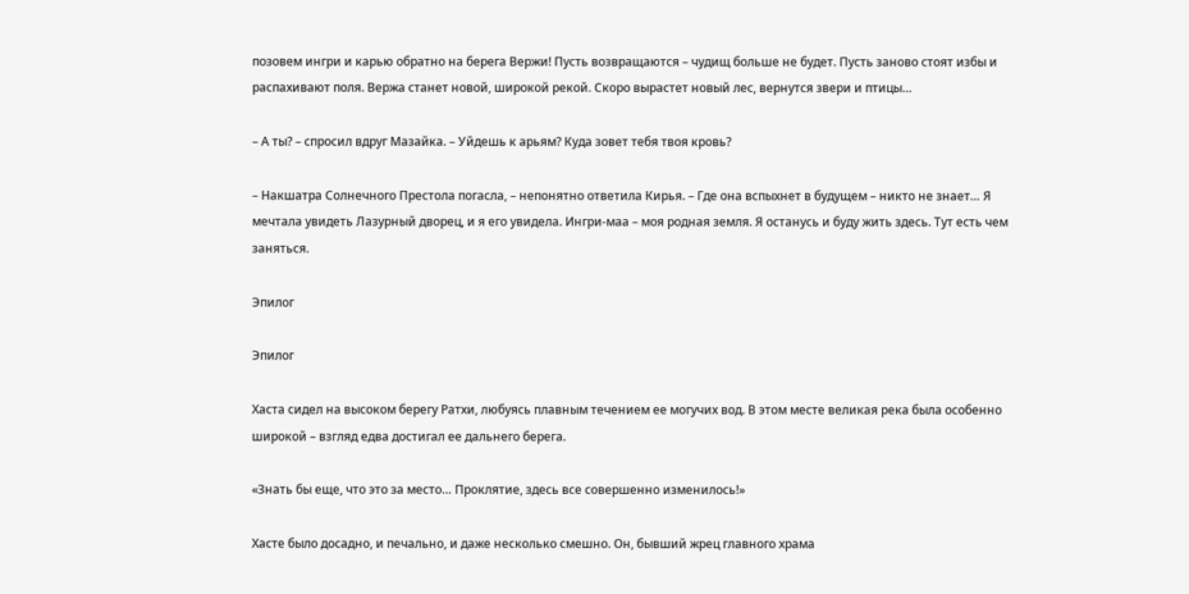позовем ингри и карью обратно на берега Вержи! Пусть возвращаются – чудищ больше не будет. Пусть заново стоят избы и распахивают поля. Вержа станет новой, широкой рекой. Скоро вырастет новый лес, вернутся звери и птицы…

– А ты? – спросил вдруг Мазайка. – Уйдешь к арьям? Куда зовет тебя твоя кровь?

– Накшатра Солнечного Престола погасла, – непонятно ответила Кирья. – Где она вспыхнет в будущем – никто не знает… Я мечтала увидеть Лазурный дворец, и я его увидела. Ингри-маа – моя родная земля. Я останусь и буду жить здесь. Тут есть чем заняться.

Эпилог

Эпилог

Хаста сидел на высоком берегу Ратхи, любуясь плавным течением ее могучих вод. В этом месте великая река была особенно широкой – взгляд едва достигал ее дальнего берега.

«Знать бы еще, что это за место… Проклятие, здесь все совершенно изменилось!»

Хасте было досадно, и печально, и даже несколько смешно. Он, бывший жрец главного храма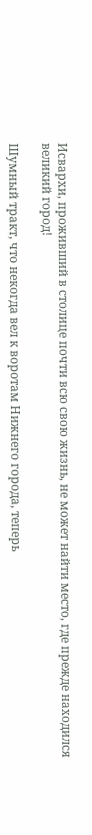Исвархи, проживший в столице почти всю свою жизнь, не может найти место, где прежде находился великий город!

Шумный тракт, что некогда вел к воротам Нижнего города, теперь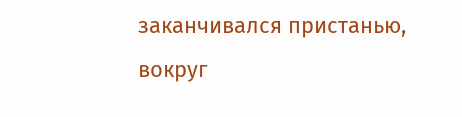заканчивался пристанью, вокруг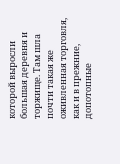которой выросли большая деревня и торжище. Там шла почти такая же оживленная торговля, как и в прежние, допотопные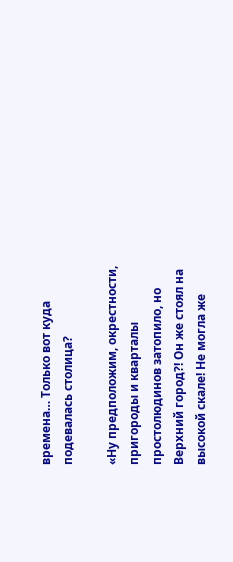времена… Только вот куда подевалась столица?

«Ну предположим, окрестности, пригороды и кварталы простолюдинов затопило, но Верхний город?! Он же стоял на высокой скале! Не могла же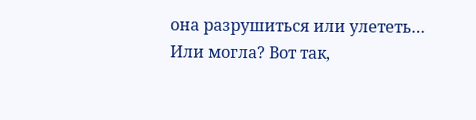она разрушиться или улететь… Или могла? Вот так,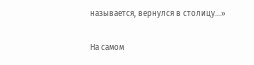называется, вернулся в столицу…»

На самом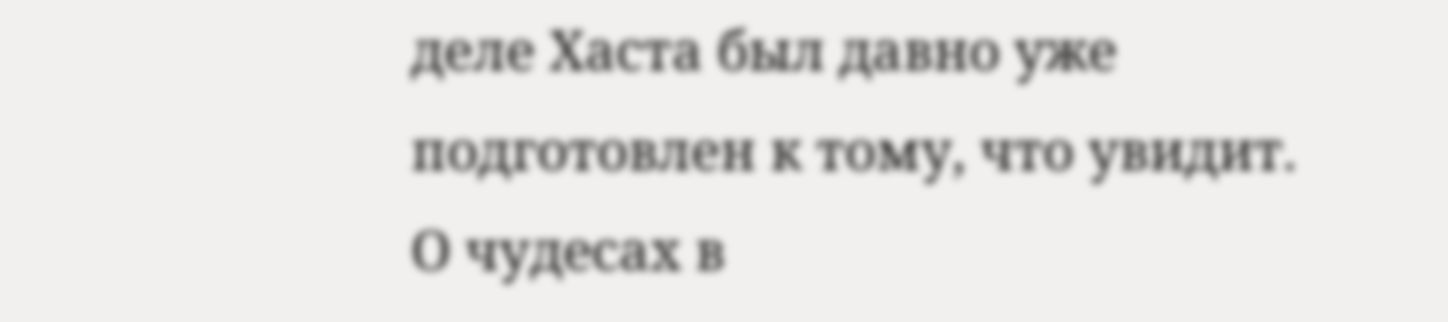деле Хаста был давно уже подготовлен к тому, что увидит. О чудесах в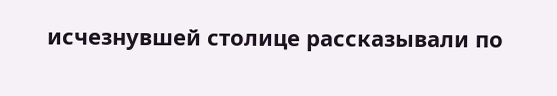исчезнувшей столице рассказывали по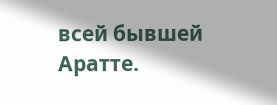всей бывшей Аратте.